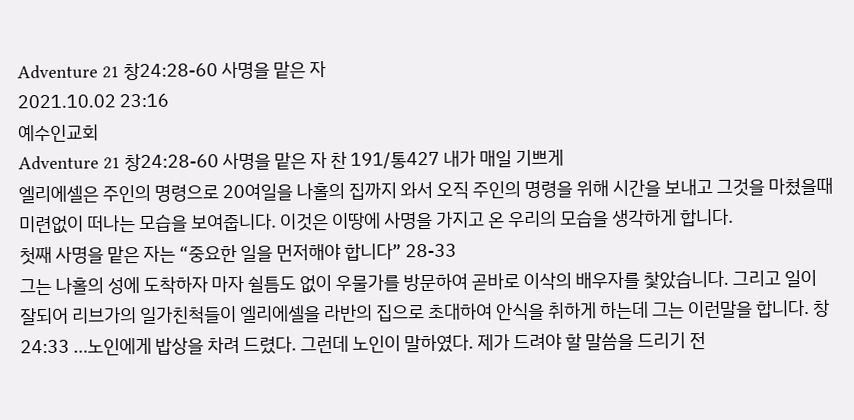Adventure 21 창24:28-60 사명을 맡은 자
2021.10.02 23:16
예수인교회
Adventure 21 창24:28-60 사명을 맡은 자 찬 191/통427 내가 매일 기쁘게
엘리에셀은 주인의 명령으로 20여일을 나홀의 집까지 와서 오직 주인의 명령을 위해 시간을 보내고 그것을 마쳤을때 미련없이 떠나는 모습을 보여줍니다. 이것은 이땅에 사명을 가지고 온 우리의 모습을 생각하게 합니다.
첫째 사명을 맡은 자는 “중요한 일을 먼저해야 합니다” 28-33
그는 나홀의 성에 도착하자 마자 쉴틈도 없이 우물가를 방문하여 곧바로 이삭의 배우자를 찿았습니다. 그리고 일이 잘되어 리브가의 일가친척들이 엘리에셀을 라반의 집으로 초대하여 안식을 취하게 하는데 그는 이런말을 합니다. 창24:33 …노인에게 밥상을 차려 드렸다. 그런데 노인이 말하였다. 제가 드려야 할 말씀을 드리기 전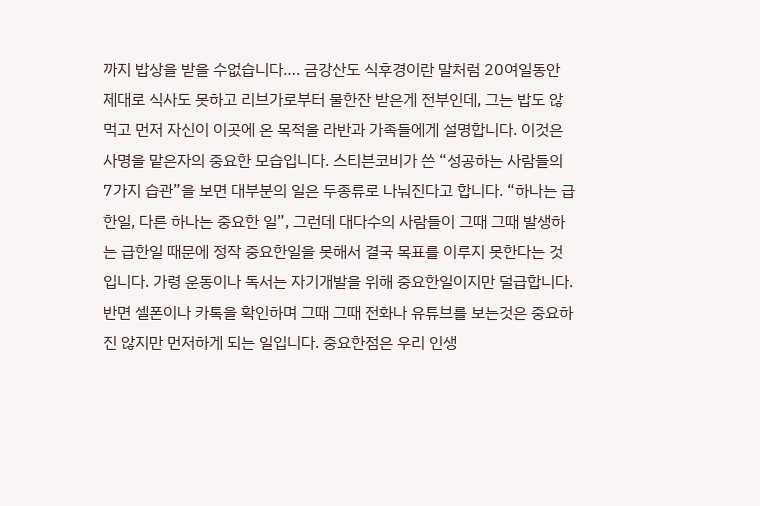까지 밥상을 받을 수없습니다…. 금강산도 식후경이란 말처럼 20여일동안 제대로 식사도 못하고 리브가로부터 물한잔 받은게 전부인데, 그는 밥도 않먹고 먼저 자신이 이곳에 온 목적을 라반과 가족들에게 설명합니다. 이것은 사명을 맡은자의 중요한 모습입니다. 스티븐코비가 쓴 “성공하는 사람들의 7가지 습관”을 보면 대부분의 일은 두종류로 나눠진다고 합니다. “하나는 급한일, 다른 하나는 중요한 일”, 그런데 대다수의 사람들이 그때 그때 발생하는 급한일 때문에 정작 중요한일을 못해서 결국 목표를 이루지 못한다는 것입니다. 가령 운동이나 독서는 자기개발을 위해 중요한일이지만 덜급합니다. 반면 셀폰이나 카톡을 확인하며 그때 그때 전화나 유튜브를 보는것은 중요하진 않지만 먼저하게 되는 일입니다. 중요한점은 우리 인생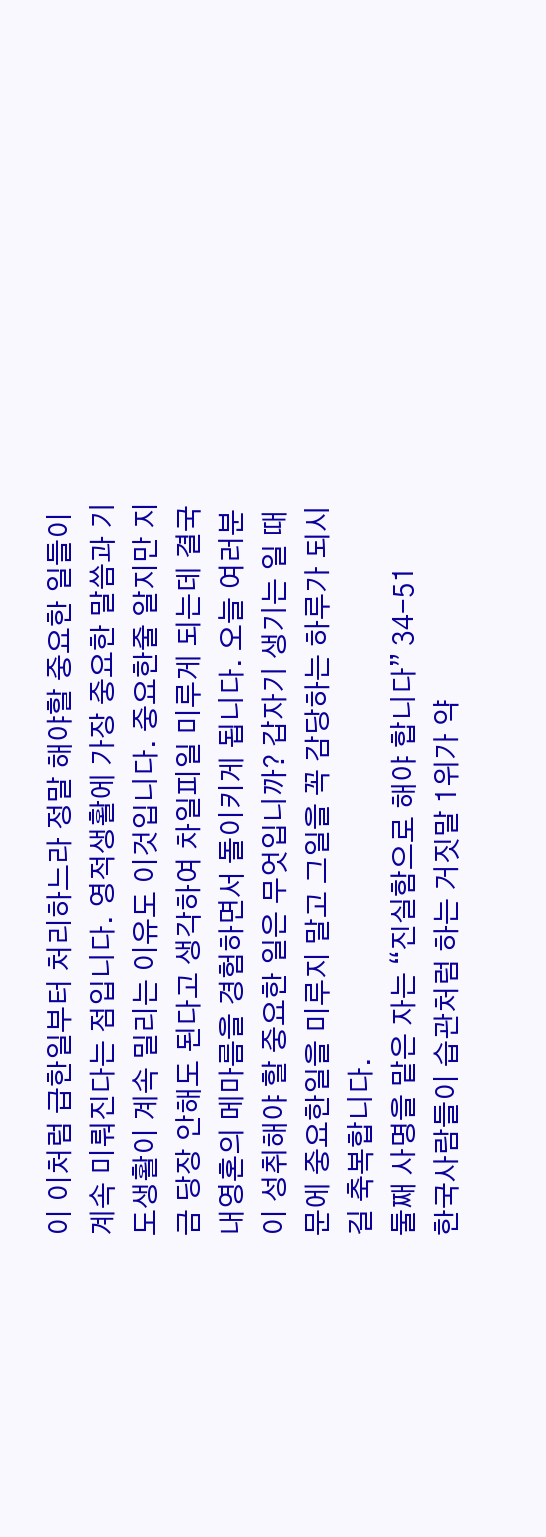이 이처럼 급한일부터 처리하느라 정말 해야할 중요한 일들이 계속 미뤄진다는 점입니다. 영적생활에 가장 중요한 말씀과 기도생활이 계속 밀리는 이유도 이것입니다. 중요한줄 알지만 지금 당장 안해도 된다고 생각하여 차일피일 미루게 되는데 결국 내영혼의 메마름을 경험하면서 돌이키게 됩니다. 오늘 여러분이 성취해야 할 중요한 일은 무엇입니까? 갑자기 생기는 일 때문에 중요한일을 미루지 말고 그일을 꼭 감당하는 하루가 되시길 축복합니다.
둘째 사명을 맡은 자는 “진실함으로 해야 합니다” 34-51
한국사람들이 습관처럼 하는 거짓말 1위가 약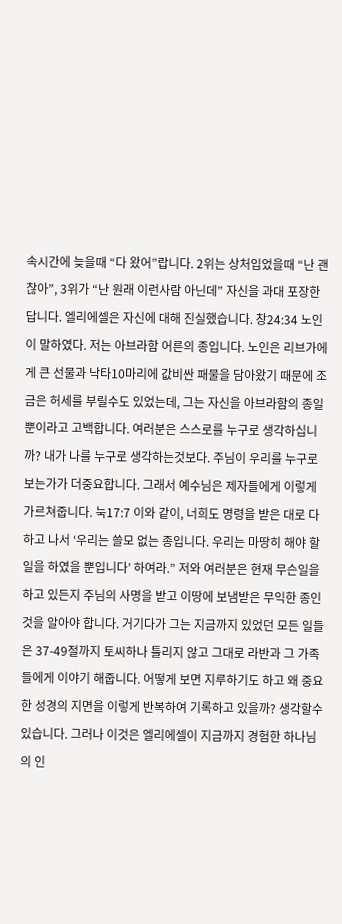속시간에 늦을때 “다 왔어”랍니다. 2위는 상처입었을때 “난 괜찮아”, 3위가 “난 원래 이런사람 아닌데” 자신을 과대 포장한답니다. 엘리에셀은 자신에 대해 진실했습니다. 창24:34 노인이 말하였다. 저는 아브라함 어른의 종입니다. 노인은 리브가에게 큰 선물과 낙타10마리에 값비싼 패물을 담아왔기 때문에 조금은 허세를 부릴수도 있었는데, 그는 자신을 아브라함의 종일뿐이라고 고백합니다. 여러분은 스스로를 누구로 생각하십니까? 내가 나를 누구로 생각하는것보다. 주님이 우리를 누구로 보는가가 더중요합니다. 그래서 예수님은 제자들에게 이렇게 가르쳐줍니다. 눅17:7 이와 같이, 너희도 명령을 받은 대로 다 하고 나서 ‘우리는 쓸모 없는 종입니다. 우리는 마땅히 해야 할 일을 하였을 뿐입니다’ 하여라.” 저와 여러분은 현재 무슨일을 하고 있든지 주님의 사명을 받고 이땅에 보냄받은 무익한 종인것을 알아야 합니다. 거기다가 그는 지금까지 있었던 모든 일들은 37-49절까지 토씨하나 틀리지 않고 그대로 라반과 그 가족들에게 이야기 해줍니다. 어떻게 보면 지루하기도 하고 왜 중요한 성경의 지면을 이렇게 반복하여 기록하고 있을까? 생각할수있습니다. 그러나 이것은 엘리에셀이 지금까지 경험한 하나님의 인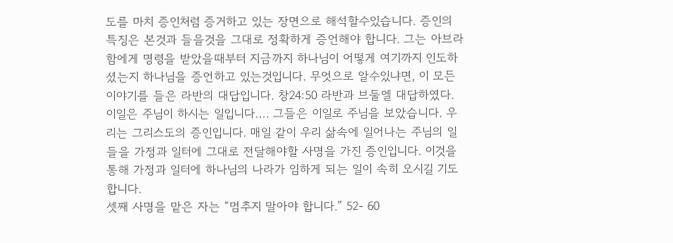도를 마치 증인처럼 증거하고 있는 장면으로 해석할수있습니다. 증인의 특징은 본것과 들을것을 그대로 정확하게 증언해야 합니다. 그는 아브라함에게 명령을 받았을때부터 지금까지 하나님이 어떻게 여기까지 인도하셨는지 하나님을 증언하고 있는것입니다. 무엇으로 알수있냐면, 이 모든 이야기를 들은 라반의 대답입니다. 창24:50 라반과 브둘엘 대답하였다. 이일은 주님이 하시는 일입니다…. 그들은 이일로 주님을 보았습니다. 우리는 그리스도의 증인입니다. 매일 같이 우리 삶속에 일어나는 주님의 일들을 가정과 일터에 그대로 전달해야할 사명을 가진 증인입니다. 이것을 통해 가정과 일터에 하나님의 나라가 임하게 되는 일이 속히 오시길 기도합니다.
셋째 사명을 맡은 자는 “멈추지 말아야 합니다.” 52- 60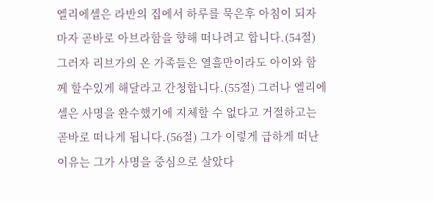엘리에셀은 라반의 집에서 하루를 묵은후 아침이 되자마자 곧바로 아브라함을 향해 떠나려고 합니다.(54절) 그러자 리브가의 온 가족들은 열흘만이라도 아이와 함께 할수있게 해달라고 간청합니다.(55절) 그러나 엘리에셀은 사명을 완수했기에 지체할 수 없다고 거절하고는 곧바로 떠나게 됩니다.(56절) 그가 이렇게 급하게 떠난 이유는 그가 사명을 중심으로 살았다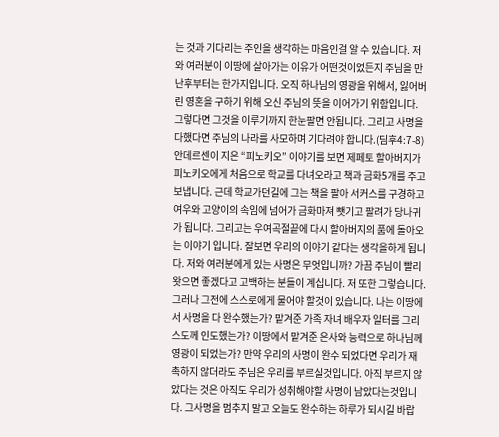는 것과 기다리는 주인을 생각하는 마음인걸 알 수 있습니다. 저와 여러분이 이땅에 살아가는 이유가 어떤것이었든지 주님을 만난후부터는 한가지입니다. 오직 하나님의 영광을 위해서, 잃어버린 영혼을 구하기 위해 오신 주님의 뜻을 이어가기 위함입니다. 그렇다면 그것을 이루기까지 한눈팔면 안됩니다. 그리고 사명을 다했다면 주님의 나라를 사모하며 기다려야 합니다.(딤후4:7-8) 안데르센이 지은 “피노키오” 이야기를 보면 제페토 할아버지가 피노키오에게 처음으로 학교를 다녀오라고 책과 금화5개를 주고 보냅니다. 근데 학교가던길에 그는 책을 팔아 서커스를 구경하고 여우와 고양이의 속임에 넘어가 금화마져 뺏기고 팔려가 당나귀가 됩니다. 그리고는 우여곡절끝에 다시 할아버지의 품에 돌아오는 이야기 입니다. 잘보면 우리의 이야기 같다는 생각을하게 됩니다. 저와 여러분에게 있는 사명은 무엇입니까? 가끔 주님이 빨리왓으면 좋겠다고 고백하는 분들이 계십니다. 저 또한 그렇습니다. 그러나 그전에 스스로에게 물어야 할것이 있습니다. 나는 이땅에서 사명을 다 완수했는가? 맡겨준 가족 자녀 배우자 일터를 그리스도께 인도했는가? 이땅에서 맡겨준 은사와 능력으로 하나님께 영광이 되었는가? 만약 우리의 사명이 완수 되었다면 우리가 재촉하지 않더라도 주님은 우리를 부르실것입니다. 아직 부르지 않았다는 것은 아직도 우리가 성취해야할 사명이 남았다는것입니다. 그사명을 멈추지 말고 오늘도 완수하는 하루가 되시길 바랍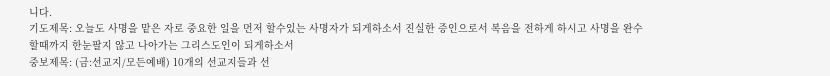니다.
기도제목: 오늘도 사명을 맡은 자로 중요한 일을 먼저 할수있는 사명자가 되게하소서 진실한 증인으로서 복음을 전하게 하시고 사명을 완수할때까지 한눈팔지 않고 나아가는 그리스도인이 되게하소서
중보제목: (금:선교지/모든예배) 10개의 선교지들과 선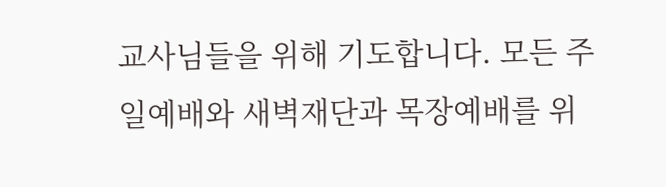교사님들을 위해 기도합니다. 모든 주일예배와 새벽재단과 목장예배를 위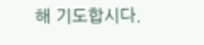해 기도합시다.